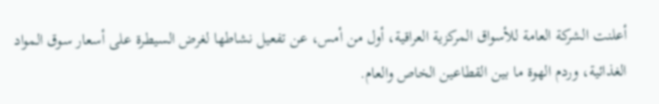أعلنت الشركة العامة للأسواق المركزية العراقية، أول من أمس، عن تفعيل نشاطها لغرض السيطرة على أسعار سوق المواد الغذائية، وردم الهوة ما بين القطاعين الخاص والعام.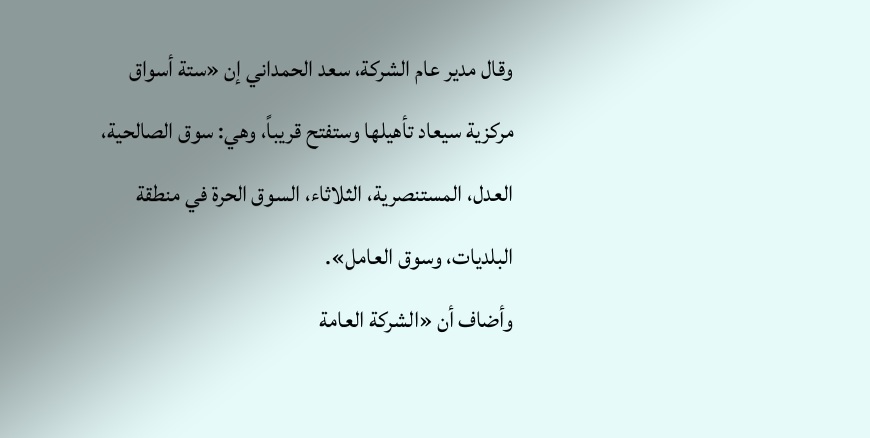وقال مدير عام الشركة، سعد الحمداني إن «ستة أسواق مركزية سيعاد تأهيلها وستفتح قريباً، وهي: سوق الصالحية، العدل، المستنصرية، الثلاثاء، السوق الحرة في منطقة البلديات، وسوق العامل».
وأضاف أن «الشركة العامة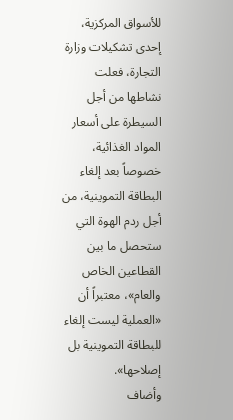للأسواق المركزية، إحدى تشكيلات وزارة التجارة، فعلت نشاطها من أجل السيطرة على أسعار المواد الغذائية، خصوصاً بعد إلغاء البطاقة التموينية، من أجل ردم الهوة التي ستحصل ما بين القطاعين الخاص والعام»، معتبراً أن «العملية ليست إلغاء للبطاقة التموينية بل إصلاحها».
وأضاف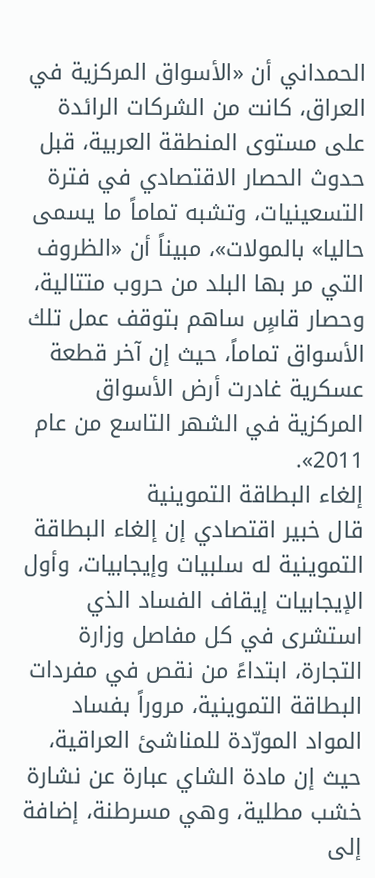الحمداني أن «الأسواق المركزية في العراق، كانت من الشركات الرائدة على مستوى المنطقة العربية، قبل حدوث الحصار الاقتصادي في فترة التسعينيات، وتشبه تماماً ما يسمى حاليا» بالمولات»، مبيناً أن «الظروف التي مر بها البلد من حروب متتالية، وحصار قاسٍ ساهم بتوقف عمل تلك الأسواق تماماً، حيث إن آخر قطعة عسكرية غادرت أرض الأسواق المركزية في الشهر التاسع من عام 2011».
إلغاء البطاقة التموينية
قال خبير اقتصادي إن إلغاء البطاقة التموينية له سلبيات وإيجابيات، وأول الإيجابيات إيقاف الفساد الذي استشرى في كل مفاصل وزارة التجارة، ابتداءً من نقص في مفردات البطاقة التموينية، مروراً بفساد المواد المورّدة للمناشئ العراقية، حيث إن مادة الشاي عبارة عن نشارة خشب مطلية، وهي مسرطنة، إضافة إلى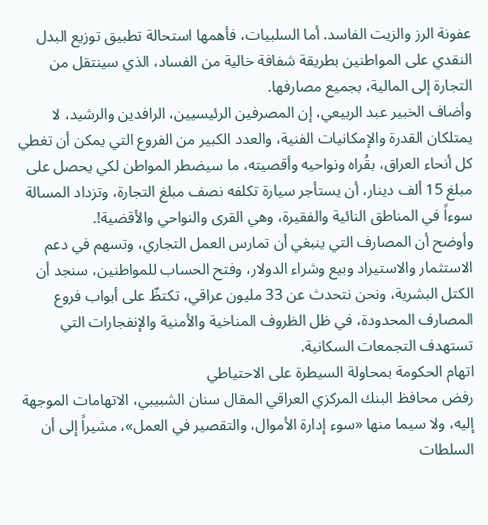عفونة الرز والزيت الفاسد. أما السلبيات، فأهمها استحالة تطبيق توزيع البدل النقدي على المواطنين بطريقة شفافة خالية من الفساد، الذي سينتقل من التجارة إلى المالية، بجميع مصارفها.
وأضاف الخبير عبد الربيعي، إن المصرفين الرئيسيين، الرافدين والرشيد، لا يمتلكان القدرة والإمكانيات الفنية، والعدد الكبير من الفروع التي يمكن أن تغطي كل أنحاء العراق، بقُراه ونواحيه وأقصيته، ما سيضطر المواطن لكي يحصل على مبلغ 15 ألف دينار، أن يستأجر سيارة تكلفه نصف مبلغ التجارة، وتزداد المسالة سوءاً في المناطق النائية والفقيرة، وهي القرى والنواحي والأقضية!.
وأوضح أن المصارف التي ينبغي أن تمارس العمل التجاري، وتسهم في دعم الاستثمار والاستيراد وبيع وشراء الدولار، وفتح الحساب للمواطنين، سنجد أن الكتل البشرية، ونحن نتحدث عن 33 مليون عراقي، تكتظّ على أبواب فروع المصارف المحدودة، في ظل الظروف المناخية والأمنية والإنفجارات التي تستهدف التجمعات السكانية.
اتهام الحكومة بمحاولة السيطرة على الاحتياطي
رفض محافظ البنك المركزي العراقي المقال سنان الشبيبي، الاتهامات الموجهة إليه، ولا سيما منها «سوء إدارة الأموال، والتقصير في العمل»، مشيراً إلى أن السلطات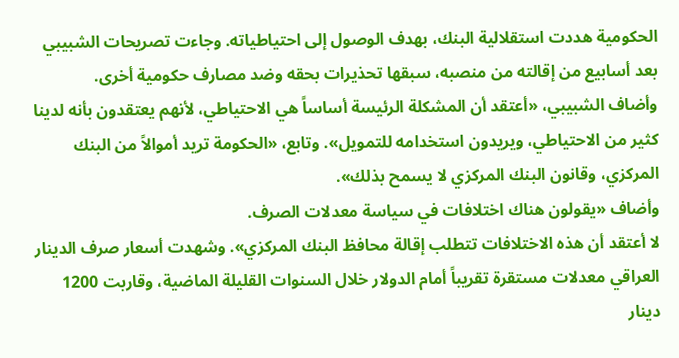الحكومية هددت استقلالية البنك، بهدف الوصول إلى احتياطياته. وجاءت تصريحات الشبيبي بعد أسابيع من إقالته من منصبه، سبقها تحذيرات بحقه وضد مصارف حكومية أخرى.
وأضاف الشبيبي، «أعتقد أن المشكلة الرئيسة أساساً هي الاحتياطي، لأنهم يعتقدون بأنه لدينا كثير من الاحتياطي، ويريدون استخدامه للتمويل». وتابع، «الحكومة تريد أموالاً من البنك المركزي، وقانون البنك المركزي لا يسمح بذلك».
وأضاف «يقولون هناك اختلافات في سياسة معدلات الصرف.
لا أعتقد أن هذه الاختلافات تتطلب إقالة محافظ البنك المركزي». وشهدت أسعار صرف الدينار العراقي معدلات مستقرة تقريباً أمام الدولار خلال السنوات القليلة الماضية، وقاربت 1200 دينار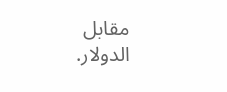مقابل الدولار.